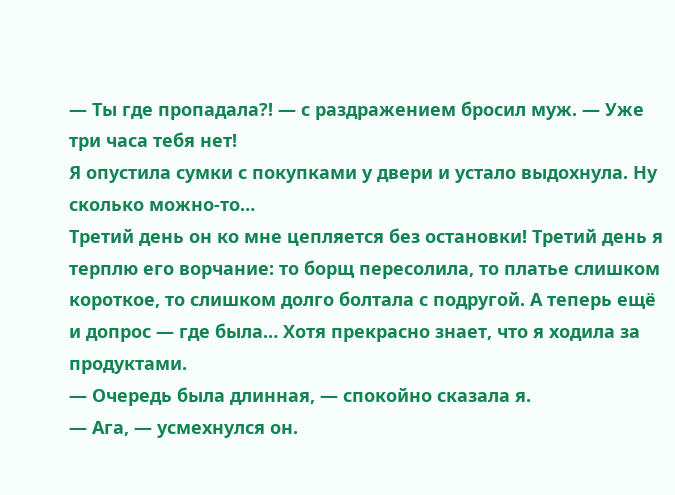— Ты где пропадала?! — с раздражением бросил муж. — Уже три часа тебя нет!
Я опустила сумки с покупками у двери и устало выдохнула. Ну сколько можно-то…
Третий день он ко мне цепляется без остановки! Третий день я терплю его ворчание: то борщ пересолила, то платье слишком короткое, то слишком долго болтала с подругой. А теперь ещё и допрос — где была… Хотя прекрасно знает, что я ходила за продуктами.
— Очередь была длинная, — спокойно сказала я.
— Ага, — усмехнулся он.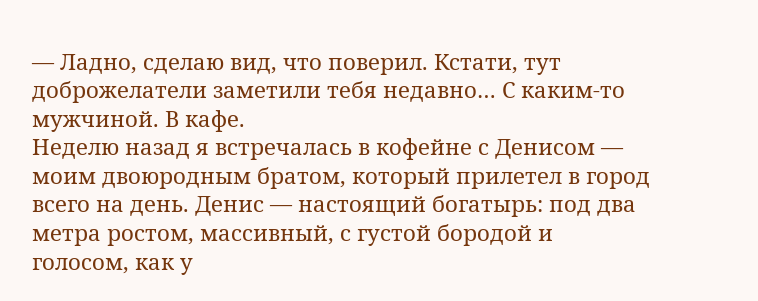— Ладно, сделаю вид, что поверил. Кстати, тут доброжелатели заметили тебя недавно… С каким-то мужчиной. В кафе.
Неделю назад я встречалась в кофейне с Денисом — моим двоюродным братом, который прилетел в город всего на день. Денис — настоящий богатырь: под два метра ростом, массивный, с густой бородой и голосом, как у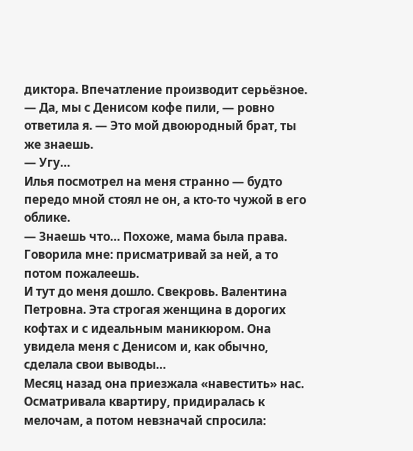диктора. Впечатление производит серьёзное.
— Да, мы с Денисом кофе пили, — ровно ответила я. — Это мой двоюродный брат, ты же знаешь.
— Угу…
Илья посмотрел на меня странно — будто передо мной стоял не он, а кто-то чужой в его облике.
— Знаешь что… Похоже, мама была права. Говорила мне: присматривай за ней, а то потом пожалеешь.
И тут до меня дошло. Свекровь. Валентина Петровна. Эта строгая женщина в дорогих кофтах и с идеальным маникюром. Она увидела меня с Денисом и, как обычно, сделала свои выводы…
Месяц назад она приезжала «навестить» нас. Осматривала квартиру, придиралась к мелочам, а потом невзначай спросила: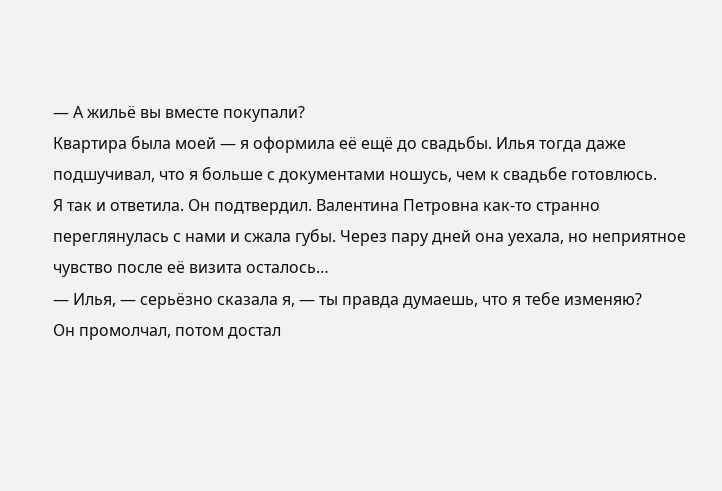— А жильё вы вместе покупали?
Квартира была моей — я оформила её ещё до свадьбы. Илья тогда даже подшучивал, что я больше с документами ношусь, чем к свадьбе готовлюсь.
Я так и ответила. Он подтвердил. Валентина Петровна как-то странно переглянулась с нами и сжала губы. Через пару дней она уехала, но неприятное чувство после её визита осталось…
— Илья, — серьёзно сказала я, — ты правда думаешь, что я тебе изменяю?
Он промолчал, потом достал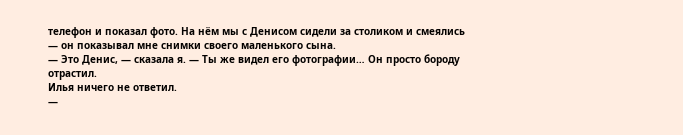телефон и показал фото. На нём мы с Денисом сидели за столиком и смеялись — он показывал мне снимки своего маленького сына.
— Это Денис, — сказала я. — Ты же видел его фотографии… Он просто бороду отрастил.
Илья ничего не ответил.
—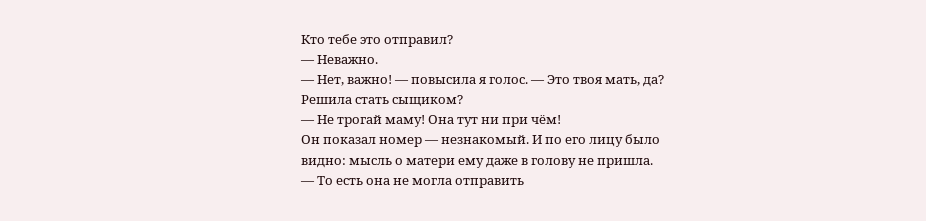Кто тебе это отправил?
— Неважно.
— Нет, важно! — повысила я голос. — Это твоя мать, да? Решила стать сыщиком?
— Не трогай маму! Она тут ни при чём!
Он показал номер — незнакомый. И по его лицу было видно: мысль о матери ему даже в голову не пришла.
— То есть она не могла отправить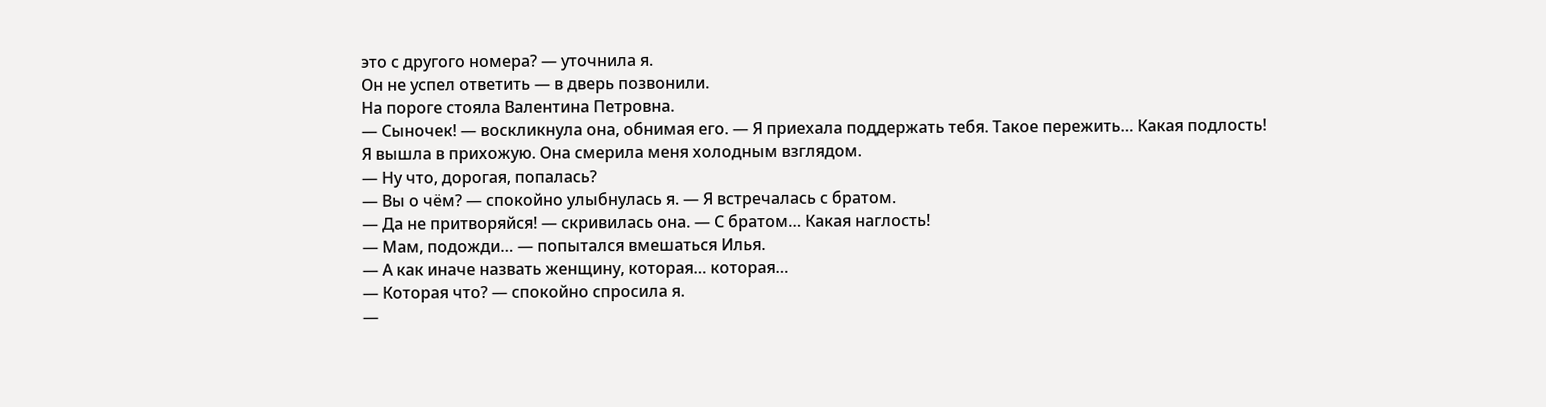это с другого номера? — уточнила я.
Он не успел ответить — в дверь позвонили.
На пороге стояла Валентина Петровна.
— Сыночек! — воскликнула она, обнимая его. — Я приехала поддержать тебя. Такое пережить… Какая подлость!
Я вышла в прихожую. Она смерила меня холодным взглядом.
— Ну что, дорогая, попалась?
— Вы о чём? — спокойно улыбнулась я. — Я встречалась с братом.
— Да не притворяйся! — скривилась она. — С братом… Какая наглость!
— Мам, подожди… — попытался вмешаться Илья.
— А как иначе назвать женщину, которая… которая…
— Которая что? — спокойно спросила я.
—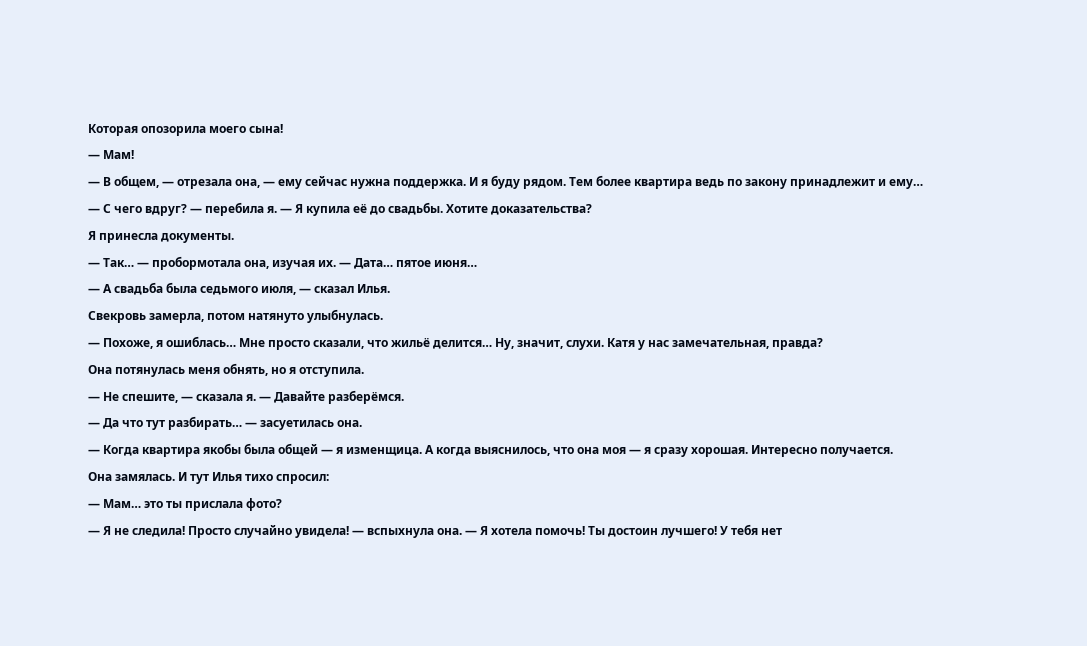Которая опозорила моего сына!
— Мам!
— В общем, — отрезала она, — ему сейчас нужна поддержка. И я буду рядом. Тем более квартира ведь по закону принадлежит и ему…
— С чего вдруг? — перебила я. — Я купила её до свадьбы. Хотите доказательства?
Я принесла документы.
— Так… — пробормотала она, изучая их. — Дата… пятое июня…
— А свадьба была седьмого июля, — сказал Илья.
Свекровь замерла, потом натянуто улыбнулась.
— Похоже, я ошиблась… Мне просто сказали, что жильё делится… Ну, значит, слухи. Катя у нас замечательная, правда?
Она потянулась меня обнять, но я отступила.
— Не спешите, — сказала я. — Давайте разберёмся.
— Да что тут разбирать… — засуетилась она.
— Когда квартира якобы была общей — я изменщица. А когда выяснилось, что она моя — я сразу хорошая. Интересно получается.
Она замялась. И тут Илья тихо спросил:
— Мам… это ты прислала фото?
— Я не следила! Просто случайно увидела! — вспыхнула она. — Я хотела помочь! Ты достоин лучшего! У тебя нет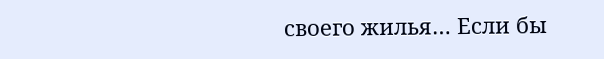своего жилья… Если бы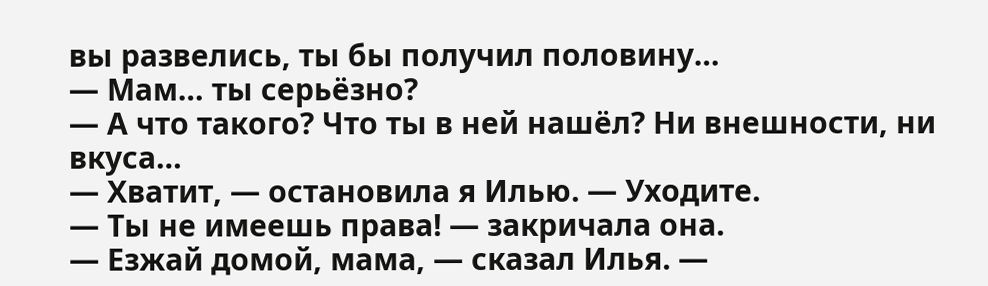вы развелись, ты бы получил половину…
— Мам… ты серьёзно?
— А что такого? Что ты в ней нашёл? Ни внешности, ни вкуса…
— Хватит, — остановила я Илью. — Уходите.
— Ты не имеешь права! — закричала она.
— Езжай домой, мама, — сказал Илья. —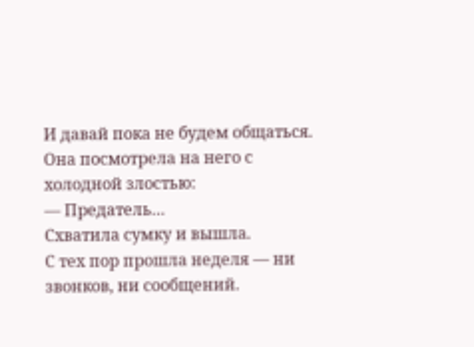И давай пока не будем общаться.
Она посмотрела на него с холодной злостью:
— Предатель…
Схватила сумку и вышла.
С тех пор прошла неделя — ни звонков, ни сообщений.